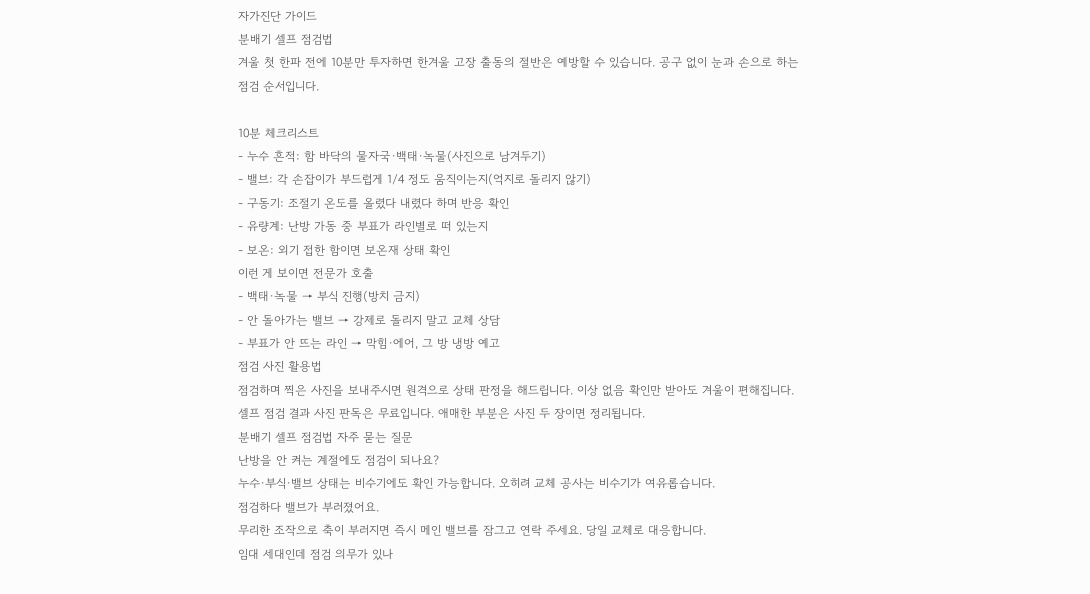자가진단 가이드
분배기 셀프 점검법
겨울 첫 한파 전에 10분만 투자하면 한겨울 고장 출동의 절반은 예방할 수 있습니다. 공구 없이 눈과 손으로 하는 점검 순서입니다.

10분 체크리스트
- 누수 흔적: 함 바닥의 물자국·백태·녹물(사진으로 남겨두기)
- 밸브: 각 손잡이가 부드럽게 1/4 정도 움직이는지(억지로 돌리지 않기)
- 구동기: 조절기 온도를 올렸다 내렸다 하며 반응 확인
- 유량계: 난방 가동 중 부표가 라인별로 떠 있는지
- 보온: 외기 접한 함이면 보온재 상태 확인
이런 게 보이면 전문가 호출
- 백태·녹물 → 부식 진행(방치 금지)
- 안 돌아가는 밸브 → 강제로 돌리지 말고 교체 상담
- 부표가 안 뜨는 라인 → 막힘·에어, 그 방 냉방 예고
점검 사진 활용법
점검하며 찍은 사진을 보내주시면 원격으로 상태 판정을 해드립니다. 이상 없음 확인만 받아도 겨울이 편해집니다.
셀프 점검 결과 사진 판독은 무료입니다. 애매한 부분은 사진 두 장이면 정리됩니다.
분배기 셀프 점검법 자주 묻는 질문
난방을 안 켜는 계절에도 점검이 되나요?
누수·부식·밸브 상태는 비수기에도 확인 가능합니다. 오히려 교체 공사는 비수기가 여유롭습니다.
점검하다 밸브가 부러졌어요.
무리한 조작으로 축이 부러지면 즉시 메인 밸브를 잠그고 연락 주세요. 당일 교체로 대응합니다.
임대 세대인데 점검 의무가 있나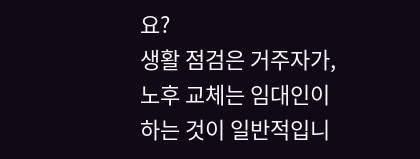요?
생활 점검은 거주자가, 노후 교체는 임대인이 하는 것이 일반적입니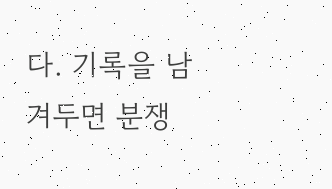다. 기록을 남겨두면 분쟁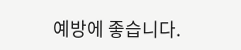예방에 좋습니다.